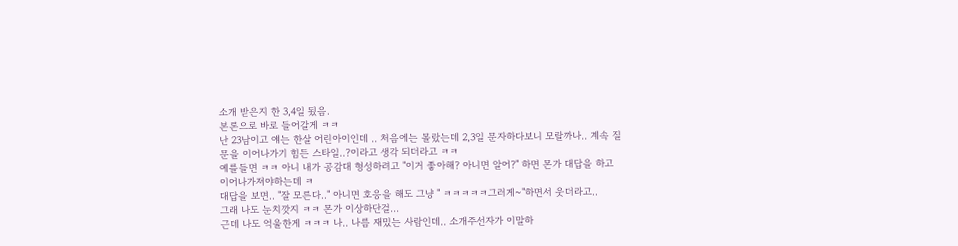소개 받은지 한 3,4일 됬음.
본론으로 바로 들어갈게 ㅋㅋ
난 23남이고 얘는 한살 어린아이인데 .. 처음에는 몰랐는데 2,3일 문자하다보니 모랄까나.. 계속 질
문을 이어나가기 힘든 스타일..?이라고 생각 되더라고 ㅋㅋ
예를들면 ㅋㅋ 아니 내가 공감대 형성하려고 "이거 좋아해? 아니면 알어?" 하면 몬가 대답을 하고
이어나가져야하는데 ㅋ
대답을 보면.. "잘 모른다.." 아니면 호응을 해도 그냥 " ㅋㅋㅋㅋㅋ그러게~"하면서 웃더라고..
그래 나도 눈치깟지 ㅋㅋ 몬가 이상하단걸...
근데 나도 억울한게 ㅋㅋㅋ 나.. 나름 재밌는 사람인데.. 소개주선자가 이말하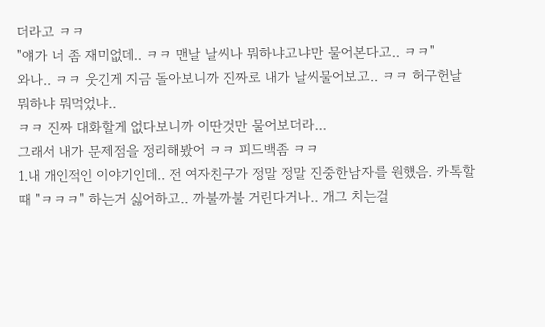더라고 ㅋㅋ
"얘가 너 좀 재미없데.. ㅋㅋ 맨날 날씨나 뭐하냐고냐만 물어본다고.. ㅋㅋ"
와나.. ㅋㅋ 웃긴게 지금 돌아보니까 진짜로 내가 날씨물어보고.. ㅋㅋ 허구헌날 뭐하냐 뭐먹었냐..
ㅋㅋ 진짜 대화할게 없다보니까 이딴것만 물어보더라...
그래서 내가 문제점을 정리해봤어 ㅋㅋ 피드백좀 ㅋㅋ
1.내 개인적인 이야기인데.. 전 여자친구가 정말 정말 진중한남자를 원헀음. 카톡할때 "ㅋㅋㅋ" 하는거 싫어하고.. 까불까불 거린다거나.. 개그 치는걸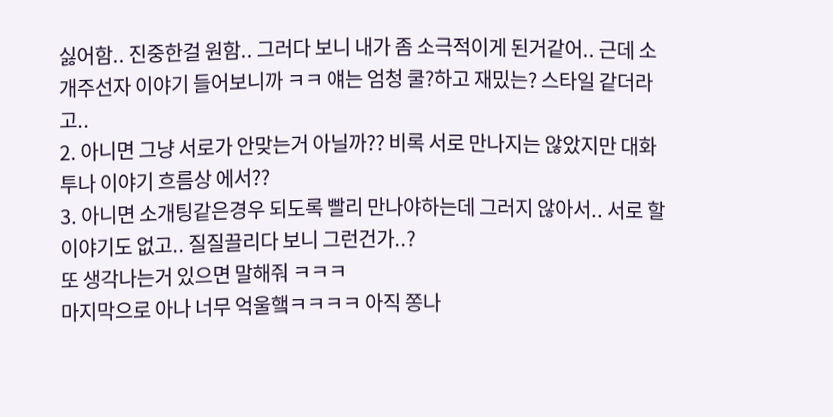싫어함.. 진중한걸 원함.. 그러다 보니 내가 좀 소극적이게 된거같어.. 근데 소개주선자 이야기 들어보니까 ㅋㅋ 얘는 엄청 쿨?하고 재밌는? 스타일 같더라고..
2. 아니면 그냥 서로가 안맞는거 아닐까?? 비록 서로 만나지는 않았지만 대화투나 이야기 흐름상 에서??
3. 아니면 소개팅같은경우 되도록 빨리 만나야하는데 그러지 않아서.. 서로 할 이야기도 없고.. 질질끌리다 보니 그런건가..?
또 생각나는거 있으면 말해줘 ㅋㅋㅋ
마지막으로 아나 너무 억울햌ㅋㅋㅋㅋ 아직 쫑나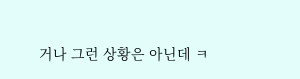거나 그런 상황은 아닌데 ㅋ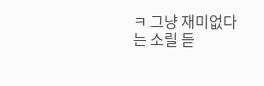ㅋ 그냥 재미없다는 소릴 듣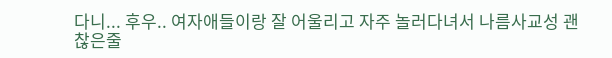다니... 후우.. 여자애들이랑 잘 어울리고 자주 놀러다녀서 나름사교성 괜찮은줄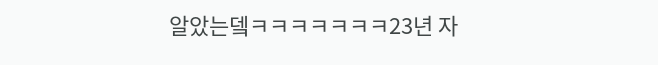알았는뎈ㅋㅋㅋㅋㅋㅋㅋ23년 자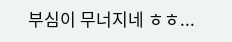부심이 무너지네 ㅎㅎ...